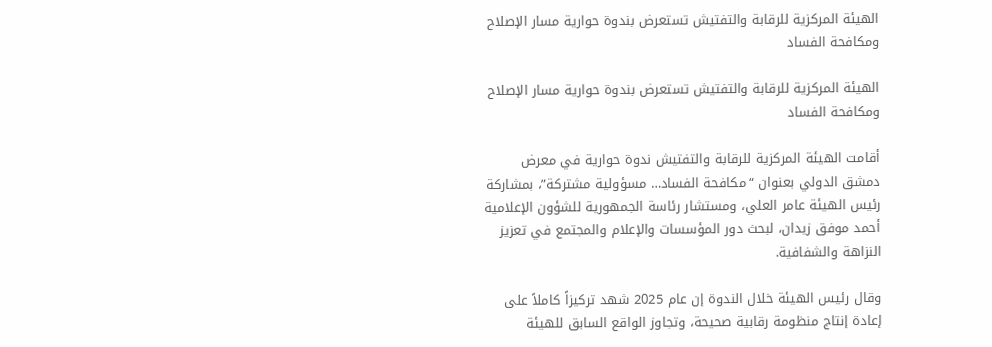الهيئة المركزية للرقابة والتفتيش تستعرض بندوة حوارية مسار الإصلاح ومكافحة الفساد

الهيئة المركزية للرقابة والتفتيش تستعرض بندوة حوارية مسار الإصلاح ومكافحة الفساد

أقامت الهيئة المركزية للرقابة والتفتيش ندوة حوارية في معرض دمشق الدولي بعنوان “مكافحة الفساد… مسؤولية مشتركة”، بمشاركة رئيس الهيئة عامر العلي، ومستشار رئاسة الجمهورية للشؤون الإعلامية أحمد موفق زيدان، لبحث دور المؤسسات والإعلام والمجتمع في تعزيز النزاهة والشفافية.

وقال رئيس الهيئة خلال الندوة إن عام 2025 شهد تركيزاً كاملاً على إعادة إنتاج منظومة رقابية صحيحة، وتجاوز الواقع السابق للهيئة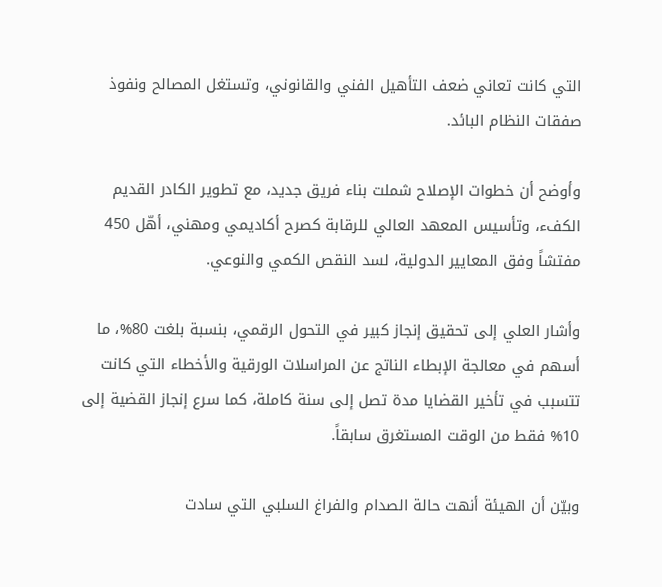التي كانت تعاني ضعف التأهيل الفني والقانوني، وتستغل المصالح ونفوذ صفقات النظام البائد.

وأوضح أن خطوات الإصلاح شملت بناء فريق جديد، مع تطوير الكادر القديم الكفء، وتأسيس المعهد العالي للرقابة كصرح أكاديمي ومهني، أهّل 450 مفتشاً وفق المعايير الدولية، لسد النقص الكمي والنوعي.

وأشار العلي إلى تحقيق إنجاز كبير في التحول الرقمي، بنسبة بلغت 80%، ما أسهم في معالجة الإبطاء الناتج عن المراسلات الورقية والأخطاء التي كانت تتسبب في تأخير القضايا مدة تصل إلى سنة كاملة، كما سرع إنجاز القضية إلى 10% فقط من الوقت المستغرق سابقاً.

وبيّن أن الهيئة أنهت حالة الصدام والفراغ السلبي التي سادت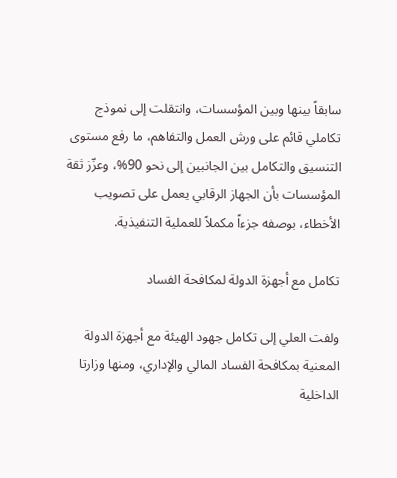سابقاً بينها وبين المؤسسات، وانتقلت إلى نموذج تكاملي قائم على ورش العمل والتفاهم، ما رفع مستوى التنسيق والتكامل بين الجانبين إلى نحو 90%، وعزّز ثقة المؤسسات بأن الجهاز الرقابي يعمل على تصويب الأخطاء، بوصفه جزءاً مكملاً للعملية التنفيذية.

تكامل مع أجهزة الدولة لمكافحة الفساد

ولفت العلي إلى تكامل جهود الهيئة مع أجهزة الدولة المعنية بمكافحة الفساد المالي والإداري، ومنها وزارتا الداخلية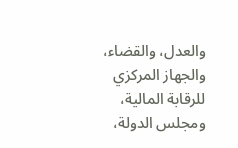والعدل، والقضاء، والجهاز المركزي للرقابة المالية، ومجلس الدولة،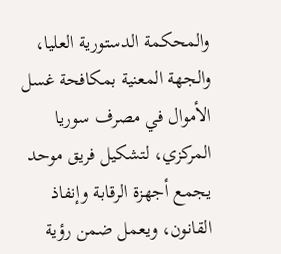والمحكمة الدستورية العليا، والجهة المعنية بمكافحة غسل الأموال في مصرف سوريا المركزي، لتشكيل فريق موحد يجمع أجهزة الرقابة وإنفاذ القانون، ويعمل ضمن رؤية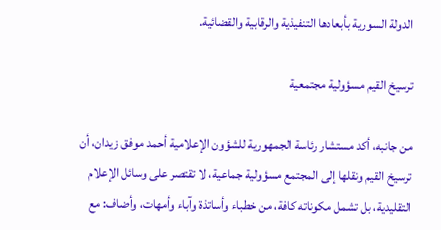الدولة السورية بأبعادها التنفيذية والرقابية والقضائية.

ترسيخ القيم مسؤولية مجتمعية

من جانبه، أكد مستشار رئاسة الجمهورية للشؤون الإعلامية أحمد موفق زيدان، أن ترسيخ القيم ونقلها إلى المجتمع مسؤولية جماعية، لا تقتصر على وسائل الإعلام التقليدية، بل تشمل مكوناته كافة، من خطباء وأساتذة وآباء وأمهات، وأضاف: مع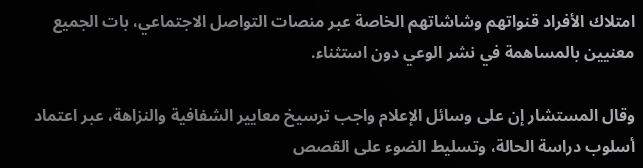امتلاك الأفراد قنواتهم وشاشاتهم الخاصة عبر منصات التواصل الاجتماعي، بات الجميع معنيين بالمساهمة في نشر الوعي دون استثناء.

وقال المستشار إن على وسائل الإعلام واجب ترسيخ معايير الشفافية والنزاهة، عبر اعتماد أسلوب دراسة الحالة، وتسليط الضوء على القصص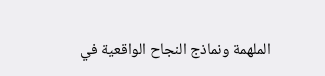الملهمة ونماذج النجاح الواقعية في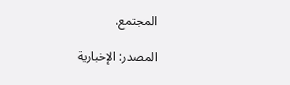المجتمع.

المصدر: الإخبارية